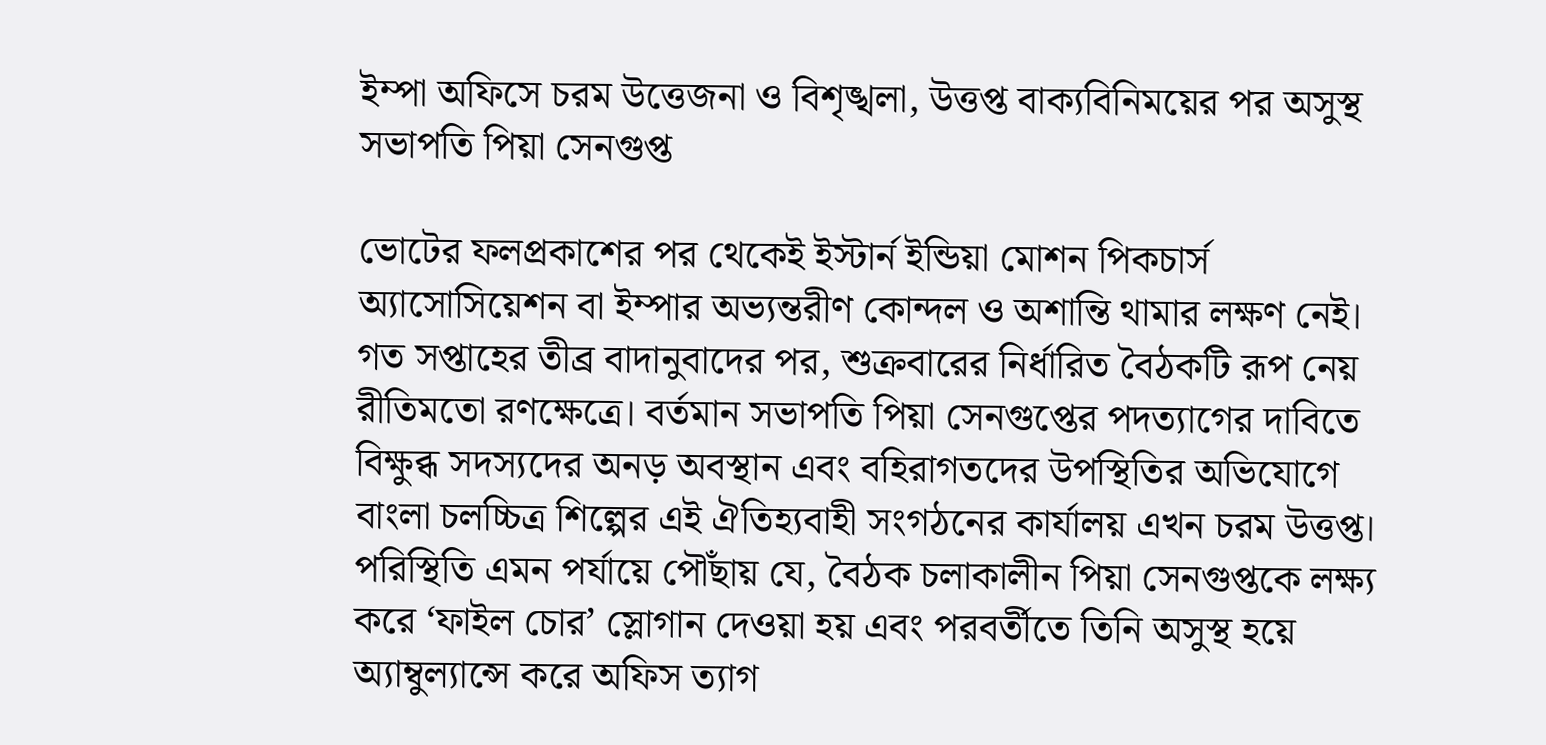ইম্পা অফিসে চরম উত্তেজনা ও বিশৃঙ্খলা, উত্তপ্ত বাক্যবিনিময়ের পর অসুস্থ সভাপতি পিয়া সেনগুপ্ত

ভোটের ফলপ্রকাশের পর থেকেই ইস্টার্ন ইন্ডিয়া মোশন পিকচার্স অ্যাসোসিয়েশন বা ইম্পার অভ্যন্তরীণ কোন্দল ও অশান্তি থামার লক্ষণ নেই। গত সপ্তাহের তীব্র বাদানুবাদের পর, শুক্রবারের নির্ধারিত বৈঠকটি রূপ নেয় রীতিমতো রণক্ষেত্রে। বর্তমান সভাপতি পিয়া সেনগুপ্তের পদত্যাগের দাবিতে বিক্ষুব্ধ সদস্যদের অনড় অবস্থান এবং বহিরাগতদের উপস্থিতির অভিযোগে বাংলা চলচ্চিত্র শিল্পের এই ঐতিহ্যবাহী সংগঠনের কার্যালয় এখন চরম উত্তপ্ত। পরিস্থিতি এমন পর্যায়ে পৌঁছায় যে, বৈঠক চলাকালীন পিয়া সেনগুপ্তকে লক্ষ্য করে ‘ফাইল চোর’ স্লোগান দেওয়া হয় এবং পরবর্তীতে তিনি অসুস্থ হয়ে অ্যাম্বুল্যান্সে করে অফিস ত্যাগ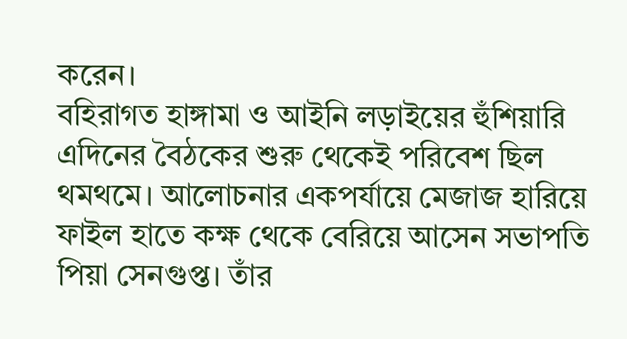করেন।
বহিরাগত হাঙ্গামা ও আইনি লড়াইয়ের হুঁশিয়ারি
এদিনের বৈঠকের শুরু থেকেই পরিবেশ ছিল থমথমে। আলোচনার একপর্যায়ে মেজাজ হারিয়ে ফাইল হাতে কক্ষ থেকে বেরিয়ে আসেন সভাপতি পিয়া সেনগুপ্ত। তাঁর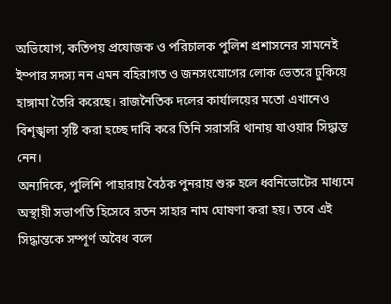অভিযোগ, কতিপয় প্রযোজক ও পরিচালক পুলিশ প্রশাসনের সামনেই ইম্পার সদস্য নন এমন বহিরাগত ও জনসংযোগের লোক ভেতরে ঢুকিয়ে হাঙ্গামা তৈরি করেছে। রাজনৈতিক দলের কার্যালয়ের মতো এখানেও বিশৃঙ্খলা সৃষ্টি করা হচ্ছে দাবি করে তিনি সরাসরি থানায় যাওয়ার সিদ্ধান্ত নেন।
অন্যদিকে, পুলিশি পাহারায় বৈঠক পুনরায় শুরু হলে ধ্বনিভোটের মাধ্যমে অস্থায়ী সভাপতি হিসেবে রতন সাহার নাম ঘোষণা করা হয়। তবে এই সিদ্ধান্তকে সম্পূর্ণ অবৈধ বলে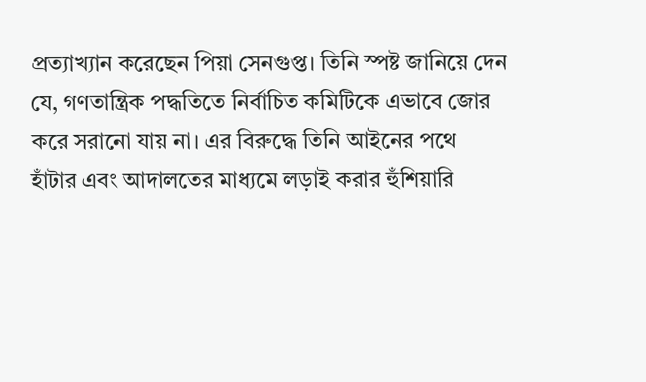প্রত্যাখ্যান করেছেন পিয়া সেনগুপ্ত। তিনি স্পষ্ট জানিয়ে দেন যে, গণতান্ত্রিক পদ্ধতিতে নির্বাচিত কমিটিকে এভাবে জোর করে সরানো যায় না। এর বিরুদ্ধে তিনি আইনের পথে হাঁটার এবং আদালতের মাধ্যমে লড়াই করার হুঁশিয়ারি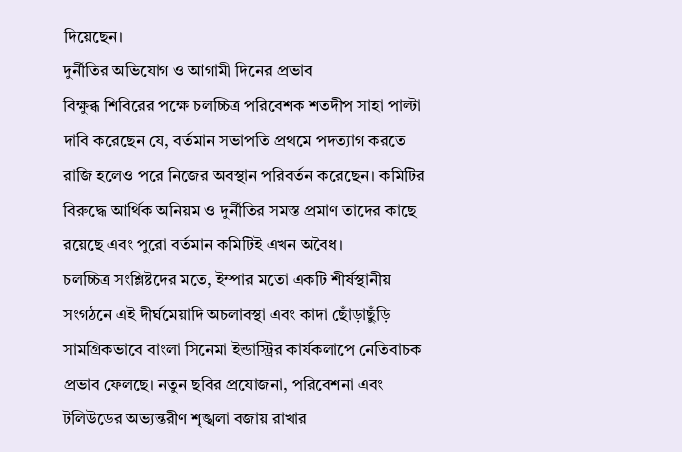দিয়েছেন।
দুর্নীতির অভিযোগ ও আগামী দিনের প্রভাব
বিক্ষুব্ধ শিবিরের পক্ষে চলচ্চিত্র পরিবেশক শতদীপ সাহা পাল্টা দাবি করেছেন যে, বর্তমান সভাপতি প্রথমে পদত্যাগ করতে রাজি হলেও পরে নিজের অবস্থান পরিবর্তন করেছেন। কমিটির বিরুদ্ধে আর্থিক অনিয়ম ও দুর্নীতির সমস্ত প্রমাণ তাদের কাছে রয়েছে এবং পুরো বর্তমান কমিটিই এখন অবৈধ।
চলচ্চিত্র সংশ্লিষ্টদের মতে, ইম্পার মতো একটি শীর্ষস্থানীয় সংগঠনে এই দীর্ঘমেয়াদি অচলাবস্থা এবং কাদা ছোঁড়াছুঁড়ি সামগ্রিকভাবে বাংলা সিনেমা ইন্ডাস্ট্রির কার্যকলাপে নেতিবাচক প্রভাব ফেলছে। নতুন ছবির প্রযোজনা, পরিবেশনা এবং টলিউডের অভ্যন্তরীণ শৃঙ্খলা বজায় রাখার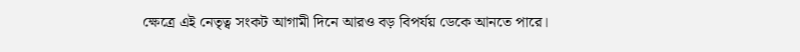ক্ষেত্রে এই নেতৃত্ব সংকট আগামী দিনে আরও বড় বিপর্যয় ডেকে আনতে পারে।